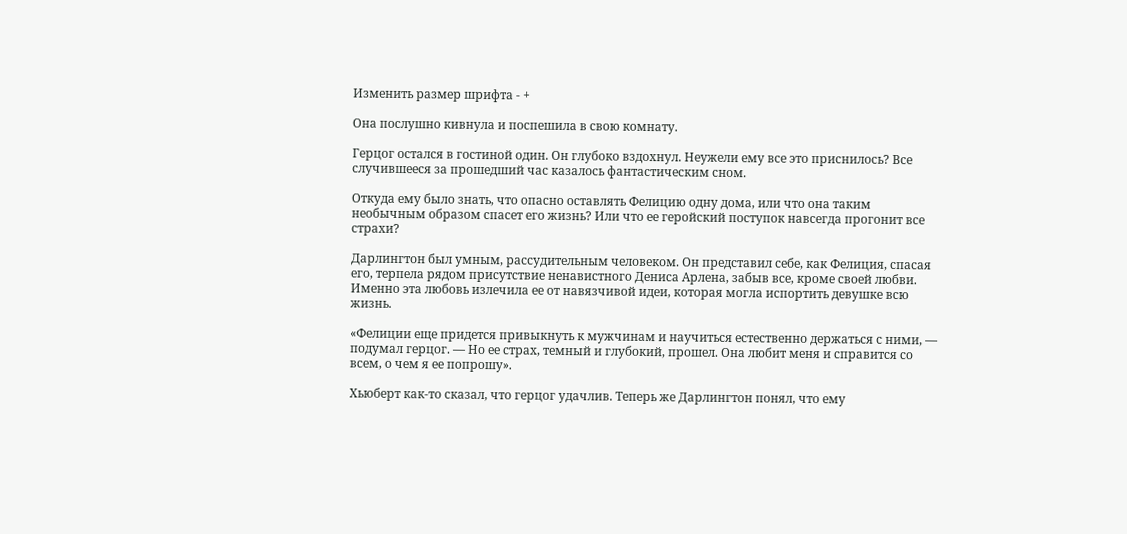Изменить размер шрифта - +

Она послушно кивнула и поспешила в свою комнату.

Герцог остался в гостиной один. Он глубоко вздохнул. Неужели ему все это приснилось? Все случившееся за прошедший час казалось фантастическим сном.

Откуда ему было знать, что опасно оставлять Фелицию одну дома, или что она таким необычным образом спасет его жизнь? Или что ее геройский поступок навсегда прогонит все страхи?

Дарлингтон был умным, рассудительным человеком. Он представил себе, как Фелиция, спасая его, терпела рядом присутствие ненавистного Дениса Арлена, забыв все, кроме своей любви. Именно эта любовь излечила ее от навязчивой идеи, которая могла испортить девушке всю жизнь.

«Фелиции еще придется привыкнуть к мужчинам и научиться естественно держаться с ними, — подумал герцог. — Но ее страх, темный и глубокий, прошел. Она любит меня и справится со всем, о чем я ее попрошу».

Хьюберт как-то сказал, что герцог удачлив. Теперь же Дарлингтон понял, что ему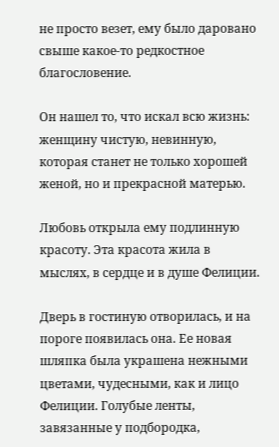не просто везет, ему было даровано свыше какое-то редкостное благословение.

Он нашел то, что искал всю жизнь: женщину чистую, невинную, которая станет не только хорошей женой, но и прекрасной матерью.

Любовь открыла ему подлинную красоту. Эта красота жила в мыслях, в сердце и в душе Фелиции.

Дверь в гостиную отворилась, и на пороге появилась она. Ее новая шляпка была украшена нежными цветами, чудесными, как и лицо Фелиции. Голубые ленты, завязанные у подбородка,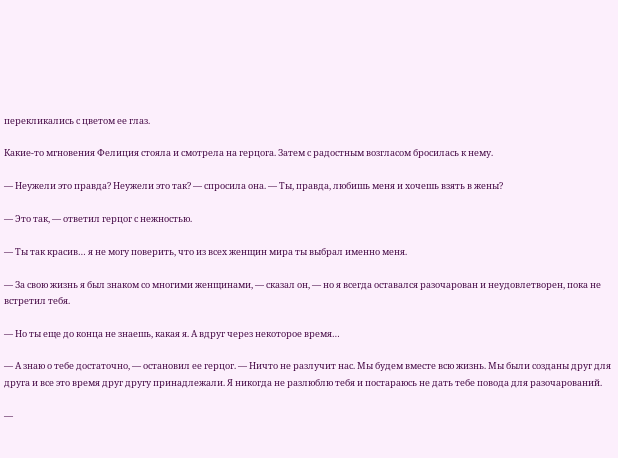перекликались с цветом ее глаз.

Какие-то мгновения Фелиция стояла и смотрела на герцога. Затем с радостным возгласом бросилась к нему.

— Неужели это правда? Неужели это так? — спросила она. — Ты, правда, любишь меня и хочешь взять в жены?

— Это так, — ответил герцог с нежностью.

— Ты так красив… я не могу поверить, что из всех женщин мира ты выбрал именно меня.

— За свою жизнь я был знаком со многими женщинами, — сказал он, — но я всегда оставался разочарован и неудовлетворен, пока не встретил тебя.

— Но ты еще до конца не знаешь, какая я. А вдруг через некоторое время…

— А знаю о тебе достаточно, — остановил ее герцог. — Ничто не разлучит нас. Мы будем вместе всю жизнь. Мы были созданы друг для друга и все это время друг другу принадлежали. Я никогда не разлюблю тебя и постараюсь не дать тебе повода для разочарований.

—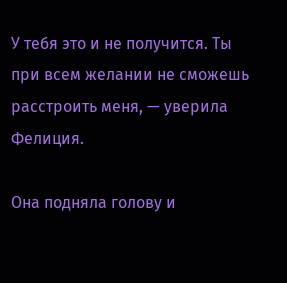У тебя это и не получится. Ты при всем желании не сможешь расстроить меня, — уверила Фелиция.

Она подняла голову и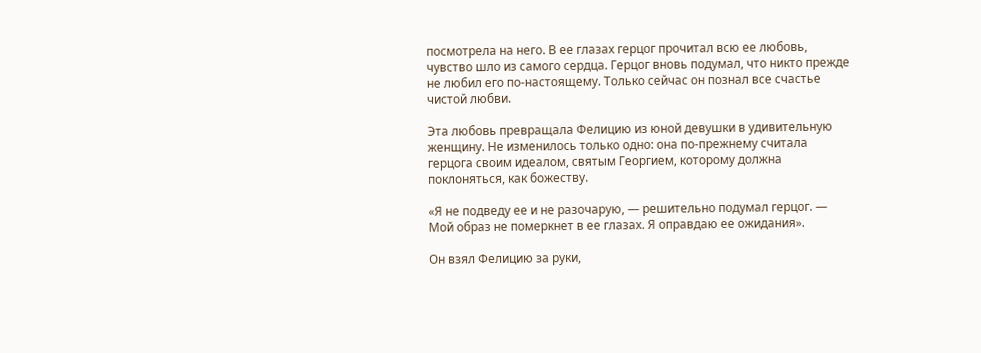посмотрела на него. В ее глазах герцог прочитал всю ее любовь, чувство шло из самого сердца. Герцог вновь подумал, что никто прежде не любил его по-настоящему. Только сейчас он познал все счастье чистой любви.

Эта любовь превращала Фелицию из юной девушки в удивительную женщину. Не изменилось только одно: она по-прежнему считала герцога своим идеалом, святым Георгием, которому должна поклоняться, как божеству.

«Я не подведу ее и не разочарую, — решительно подумал герцог. — Мой образ не померкнет в ее глазах. Я оправдаю ее ожидания».

Он взял Фелицию за руки,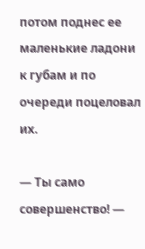потом поднес ее маленькие ладони к губам и по очереди поцеловал их.

— Ты само совершенство! —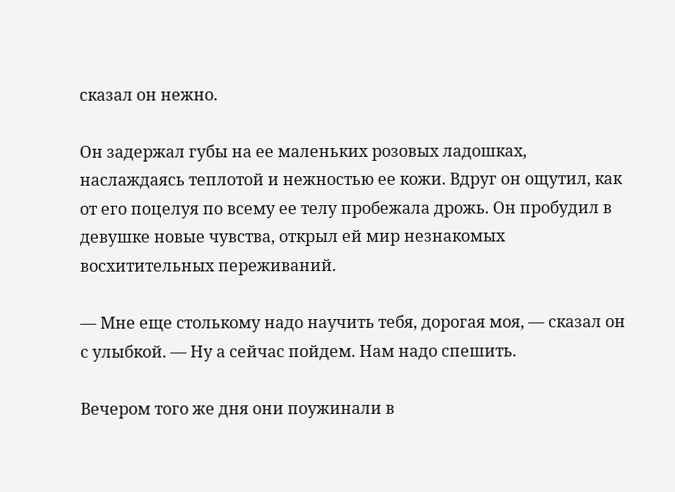сказал он нежно.

Он задержал губы на ее маленьких розовых ладошках, наслаждаясь теплотой и нежностью ее кожи. Вдруг он ощутил, как от его поцелуя по всему ее телу пробежала дрожь. Он пробудил в девушке новые чувства, открыл ей мир незнакомых восхитительных переживаний.

— Мне еще столькому надо научить тебя, дорогая моя, — сказал он с улыбкой. — Ну а сейчас пойдем. Нам надо спешить.

Вечером того же дня они поужинали в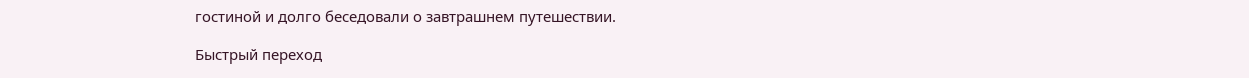гостиной и долго беседовали о завтрашнем путешествии.

Быстрый переход